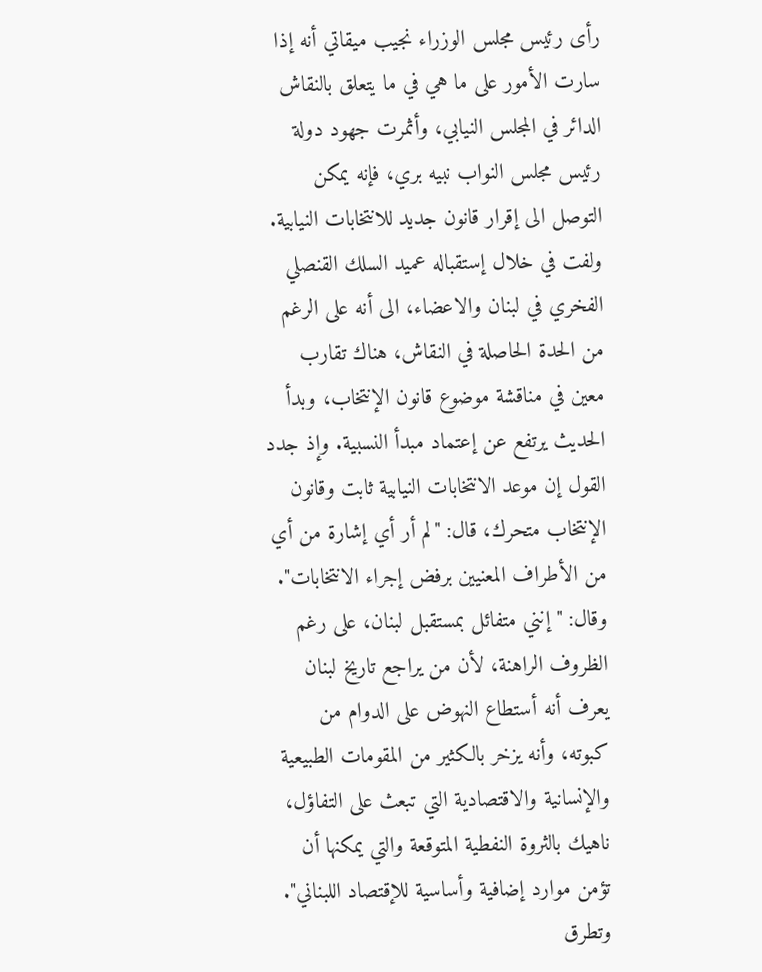رأى رئيس مجلس الوزراء نجيب ميقاتي أنه إذا سارت الأمور على ما هي في ما يتعلق بالنقاش الدائر في المجلس النيابي، وأثمرت جهود دولة رئيس مجلس النواب نبيه بري، فإنه يمكن التوصل الى إقرار قانون جديد للانتخابات النيابية.
ولفت في خلال إستقباله عميد السلك القنصلي الفخري في لبنان والاعضاء، الى أنه على الرغم من الحدة الحاصلة في النقاش، هناك تقارب معين في مناقشة موضوع قانون الإنتخاب، وبدأ الحديث يرتفع عن إعتماد مبدأ النسبية. وإذ جدد القول إن موعد الانتخابات النيابية ثابت وقانون الإنتخاب متحرك، قال: "لم أر أي إشارة من أي من الأطراف المعنيين برفض إجراء الانتخابات".
وقال: "إنني متفائل بمستقبل لبنان، على رغم الظروف الراهنة، لأن من يراجع تاريخ لبنان يعرف أنه أستطاع النهوض على الدوام من كبوته، وأنه يزخر بالكثير من المقومات الطبيعية والإنسانية والاقتصادية التي تبعث على التفاؤل، ناهيك بالثروة النفطية المتوقعة والتي يمكنها أن تؤمن موارد إضافية وأساسية للإقتصاد اللبناني".
وتطرق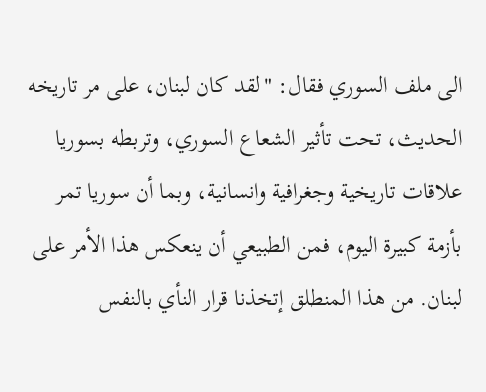الى ملف السوري فقال: "لقد كان لبنان، على مر تاريخه الحديث، تحت تأثير الشعاع السوري، وتربطه بسوريا علاقات تاريخية وجغرافية وانسانية، وبما أن سوريا تمر بأزمة كبيرة اليوم، فمن الطبيعي أن ينعكس هذا الأمر على لبنان. من هذا المنطلق إتخذنا قرار النأي بالنفس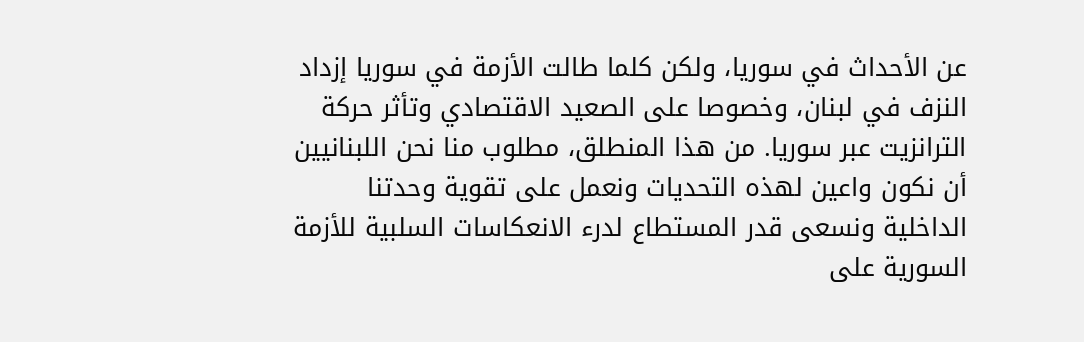عن الأحداث في سوريا، ولكن كلما طالت الأزمة في سوريا إزداد النزف في لبنان، وخصوصا على الصعيد الاقتصادي وتأثر حركة الترانزيت عبر سوريا. من هذا المنطلق، مطلوب منا نحن اللبنانيين أن نكون واعين لهذه التحديات ونعمل على تقوية وحدتنا الداخلية ونسعى قدر المستطاع لدرء الانعكاسات السلبية للأزمة السورية على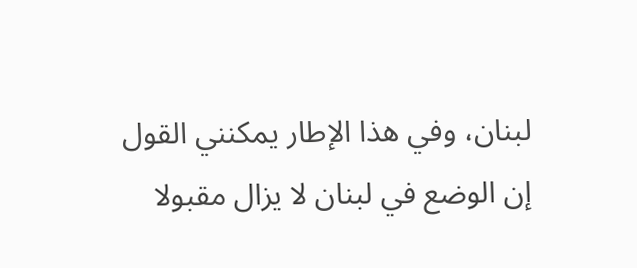لبنان، وفي هذا الإطار يمكنني القول إن الوضع في لبنان لا يزال مقبولا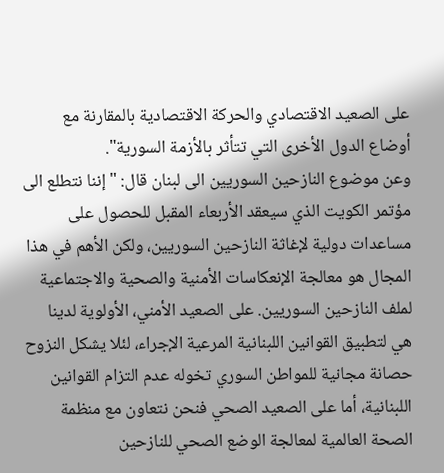على الصعيد الاقتصادي والحركة الاقتصادية بالمقارنة مع أوضاع الدول الأخرى التي تتأثر بالأزمة السورية".
وعن موضوع النازحين السوريين الى لبنان قال: "إننا نتطلع الى مؤتمر الكويت الذي سيعقد الأربعاء المقبل للحصول على مساعدات دولية لإغاثة النازحين السوريين، ولكن الأهم في هذا المجال هو معالجة الإنعكاسات الأمنية والصحية والاجتماعية لملف النازحين السوريين. على الصعيد الأمني، الأولوية لدينا هي لتطبيق القوانين اللبنانية المرعية الإجراء، لئلا يشكل النزوح حصانة مجانية للمواطن السوري تخوله عدم التزام القوانين اللبنانية، أما على الصعيد الصحي فنحن نتعاون مع منظمة الصحة العالمية لمعالجة الوضع الصحي للنازحين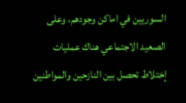السوريين في اماكن وجودهم، وعلى الصعيد الاجتماعي هناك عمليات إختلاط تحصل بين النازحين والمواطنين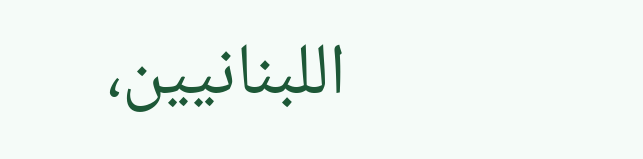اللبنانيين،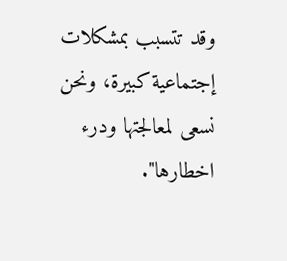وقد تتسبب بمشكلات إجتماعية كبيرة، ونحن نسعى لمعالجتها ودرء اخطارها".